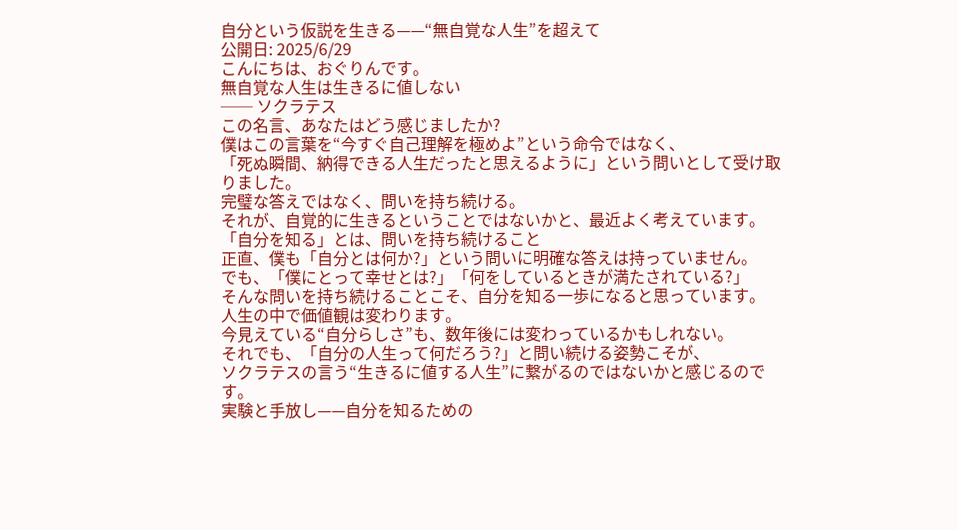自分という仮説を生きる——“無自覚な人生”を超えて
公開日: 2025/6/29
こんにちは、おぐりんです。
無自覚な人生は生きるに値しない
── ソクラテス
この名言、あなたはどう感じましたか?
僕はこの言葉を“今すぐ自己理解を極めよ”という命令ではなく、
「死ぬ瞬間、納得できる人生だったと思えるように」という問いとして受け取りました。
完璧な答えではなく、問いを持ち続ける。
それが、自覚的に生きるということではないかと、最近よく考えています。
「自分を知る」とは、問いを持ち続けること
正直、僕も「自分とは何か?」という問いに明確な答えは持っていません。
でも、「僕にとって幸せとは?」「何をしているときが満たされている?」
そんな問いを持ち続けることこそ、自分を知る一歩になると思っています。
人生の中で価値観は変わります。
今見えている“自分らしさ”も、数年後には変わっているかもしれない。
それでも、「自分の人生って何だろう?」と問い続ける姿勢こそが、
ソクラテスの言う“生きるに値する人生”に繋がるのではないかと感じるのです。
実験と手放し——自分を知るための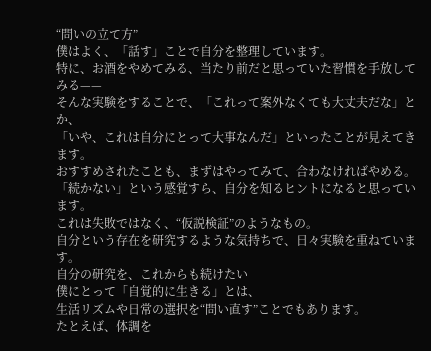“問いの立て方”
僕はよく、「話す」ことで自分を整理しています。
特に、お酒をやめてみる、当たり前だと思っていた習慣を手放してみる——
そんな実験をすることで、「これって案外なくても大丈夫だな」とか、
「いや、これは自分にとって大事なんだ」といったことが見えてきます。
おすすめされたことも、まずはやってみて、合わなければやめる。
「続かない」という感覚すら、自分を知るヒントになると思っています。
これは失敗ではなく、“仮説検証”のようなもの。
自分という存在を研究するような気持ちで、日々実験を重ねています。
自分の研究を、これからも続けたい
僕にとって「自覚的に生きる」とは、
生活リズムや日常の選択を“問い直す”ことでもあります。
たとえば、体調を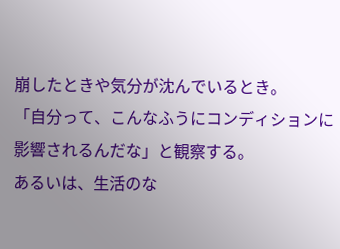崩したときや気分が沈んでいるとき。
「自分って、こんなふうにコンディションに影響されるんだな」と観察する。
あるいは、生活のな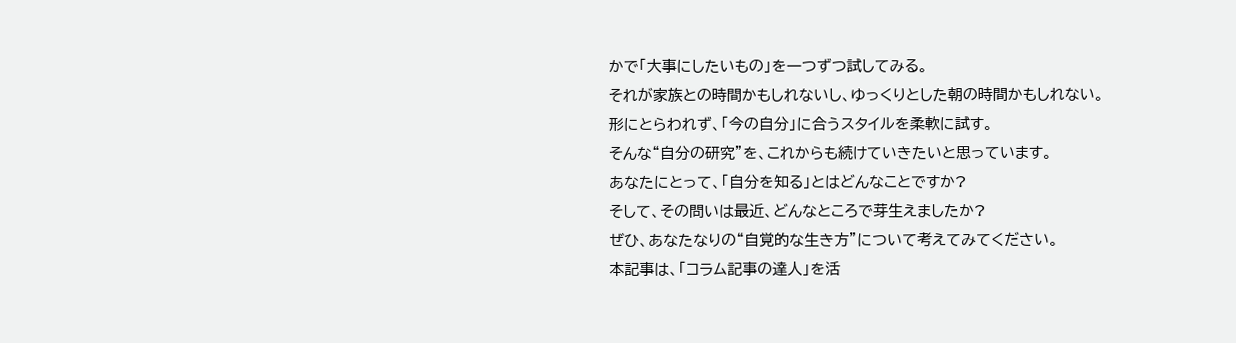かで「大事にしたいもの」を一つずつ試してみる。
それが家族との時間かもしれないし、ゆっくりとした朝の時間かもしれない。
形にとらわれず、「今の自分」に合うスタイルを柔軟に試す。
そんな“自分の研究”を、これからも続けていきたいと思っています。
あなたにとって、「自分を知る」とはどんなことですか?
そして、その問いは最近、どんなところで芽生えましたか?
ぜひ、あなたなりの“自覚的な生き方”について考えてみてください。
本記事は、「コラム記事の達人」を活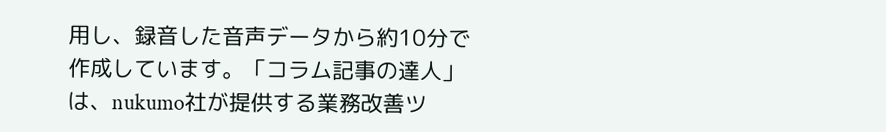用し、録音した音声データから約10分で作成しています。「コラム記事の達人」は、nukumo社が提供する業務改善ツ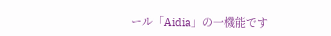ール「Aidia」の一機能です